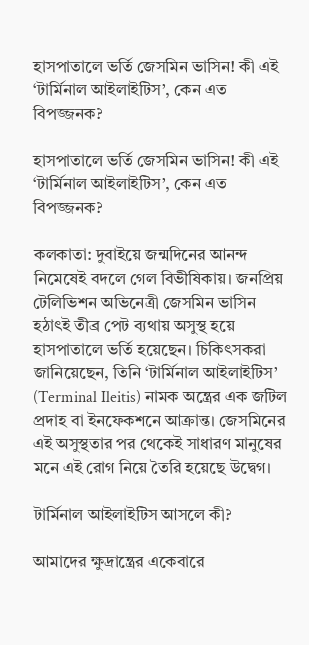হাসপাতালে ভর্তি জেসমিন ভাসিন! কী এই ‘টার্মিনাল আইলাইটিস’, কেন এত বিপজ্জনক?

হাসপাতালে ভর্তি জেসমিন ভাসিন! কী এই ‘টার্মিনাল আইলাইটিস’, কেন এত বিপজ্জনক?

কলকাতা: দুবাইয়ে জন্মদিনের আনন্দ নিমেষেই বদলে গেল বিভীষিকায়। জনপ্রিয় টেলিভিশন অভিনেত্রী জেসমিন ভাসিন হঠাৎই তীব্র পেট ব্যথায় অসুস্থ হয়ে হাসপাতালে ভর্তি হয়েছেন। চিকিৎসকরা জানিয়েছেন, তিনি ‘টার্মিনাল আইলাইটিস’ (Terminal Ileitis) নামক অন্ত্রের এক জটিল প্রদাহ বা ইনফেকশনে আক্রান্ত। জেসমিনের এই অসুস্থতার পর থেকেই সাধারণ মানুষের মনে এই রোগ নিয়ে তৈরি হয়েছে উদ্বেগ।

টার্মিনাল আইলাইটিস আসলে কী?

আমাদের ক্ষুদ্রান্ত্রের একেবারে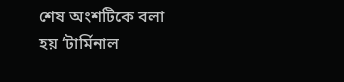শেষ অংশটিকে বলা হয় ‘টার্মিনাল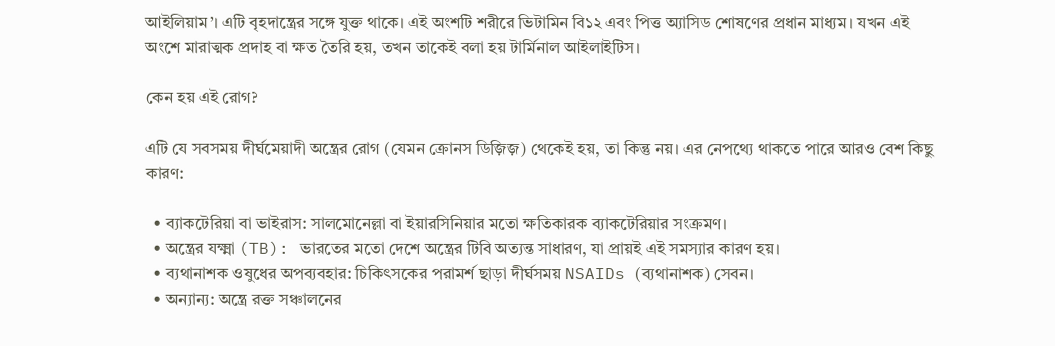আইলিয়াম’। এটি বৃহদান্ত্রের সঙ্গে যুক্ত থাকে। এই অংশটি শরীরে ভিটামিন বি১২ এবং পিত্ত অ্যাসিড শোষণের প্রধান মাধ্যম। যখন এই অংশে মারাত্মক প্রদাহ বা ক্ষত তৈরি হয়, তখন তাকেই বলা হয় টার্মিনাল আইলাইটিস।

কেন হয় এই রোগ?

এটি যে সবসময় দীর্ঘমেয়াদী অন্ত্রের রোগ (যেমন ক্রোনস ডিজ়িজ়) থেকেই হয়, তা কিন্তু নয়। এর নেপথ্যে থাকতে পারে আরও বেশ কিছু কারণ:

  • ব্যাকটেরিয়া বা ভাইরাস: সালমোনেল্লা বা ইয়ারসিনিয়ার মতো ক্ষতিকারক ব্যাকটেরিয়ার সংক্রমণ।
  • অন্ত্রের যক্ষ্মা (TB): ভারতের মতো দেশে অন্ত্রের টিবি অত্যন্ত সাধারণ, যা প্রায়ই এই সমস্যার কারণ হয়।
  • ব্যথানাশক ওষুধের অপব্যবহার: চিকিৎসকের পরামর্শ ছাড়া দীর্ঘসময় NSAIDs (ব্যথানাশক) সেবন।
  • অন্যান্য: অন্ত্রে রক্ত সঞ্চালনের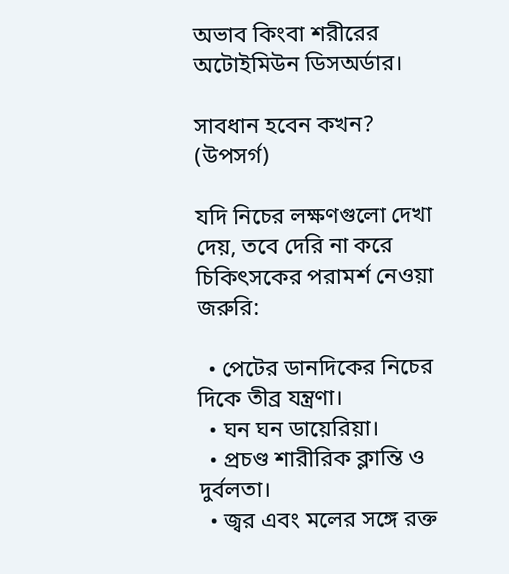অভাব কিংবা শরীরের অটোইমিউন ডিসঅর্ডার।

সাবধান হবেন কখন? (উপসর্গ)

যদি নিচের লক্ষণগুলো দেখা দেয়, তবে দেরি না করে চিকিৎসকের পরামর্শ নেওয়া জরুরি:

  • পেটের ডানদিকের নিচের দিকে তীব্র যন্ত্রণা।
  • ঘন ঘন ডায়েরিয়া।
  • প্রচণ্ড শারীরিক ক্লান্তি ও দুর্বলতা।
  • জ্বর এবং মলের সঙ্গে রক্ত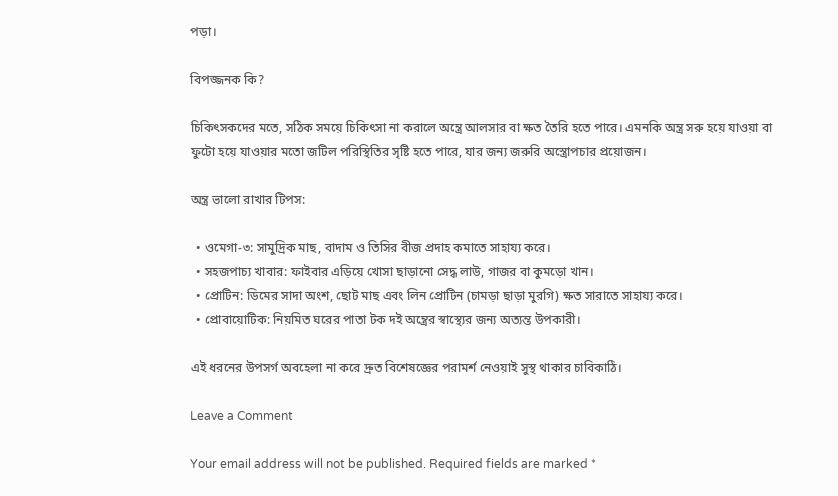পড়া।

বিপজ্জনক কি?

চিকিৎসকদের মতে, সঠিক সময়ে চিকিৎসা না করালে অন্ত্রে আলসার বা ক্ষত তৈরি হতে পারে। এমনকি অন্ত্র সরু হয়ে যাওয়া বা ফুটো হয়ে যাওয়ার মতো জটিল পরিস্থিতির সৃষ্টি হতে পারে, যার জন্য জরুরি অস্ত্রোপচার প্রয়োজন।

অন্ত্র ভালো রাখার টিপস:

  • ওমেগা-৩: সামুদ্রিক মাছ, বাদাম ও তিসির বীজ প্রদাহ কমাতে সাহায্য করে।
  • সহজপাচ্য খাবার: ফাইবার এড়িয়ে খোসা ছাড়ানো সেদ্ধ লাউ, গাজর বা কুমড়ো খান।
  • প্রোটিন: ডিমের সাদা অংশ, ছোট মাছ এবং লিন প্রোটিন (চামড়া ছাড়া মুরগি) ক্ষত সারাতে সাহায্য করে।
  • প্রোবায়োটিক: নিয়মিত ঘরের পাতা টক দই অন্ত্রের স্বাস্থ্যের জন্য অত্যন্ত উপকারী।

এই ধরনের উপসর্গ অবহেলা না করে দ্রুত বিশেষজ্ঞের পরামর্শ নেওয়াই সুস্থ থাকার চাবিকাঠি।

Leave a Comment

Your email address will not be published. Required fields are marked *